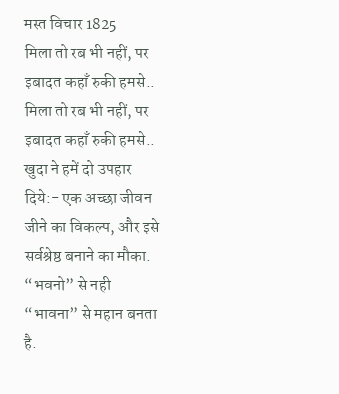मस्त विचार 1825
मिला तो रब भी नहीं, पर इबादत कहाँ रुकी हमसे..
मिला तो रब भी नहीं, पर इबादत कहाँ रुकी हमसे..
खुदा ने हमें दो उपहार दिये:- एक अच्छा जीवन जीने का विकल्प, और इसे सर्वश्रेष्ठ बनाने का मौका.
“भवनो” से नही “भावना” से महान बनता है.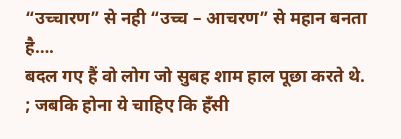“उच्चारण” से नही “उच्च – आचरण” से महान बनता है….
बदल गए हैं वो लोग जो सुबह शाम हाल पूछा करते थे.
; जबकि होना ये चाहिए कि हँसी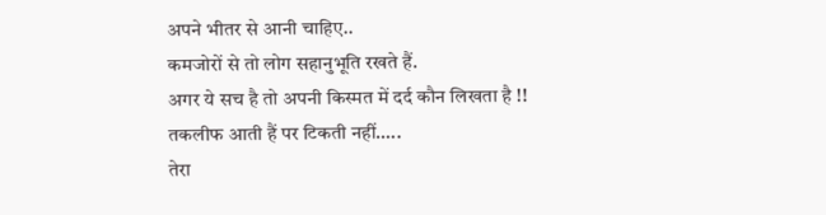अपने भीतर से आनी चाहिए..
कमजोरों से तो लोग सहानुभूति रखते हैं.
अगर ये सच है तो अपनी किस्मत में दर्द कौन लिखता है !!
तकलीफ आती हैं पर टिकती नहीं…..
तेरा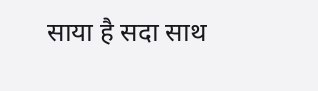साया है सदा साथ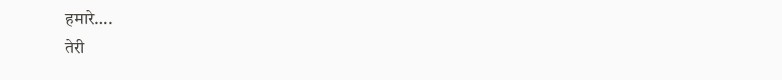हमारे….
तेरी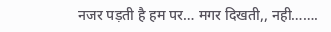नजर पड़ती है हम पर… मगर दिखती,, नही…….